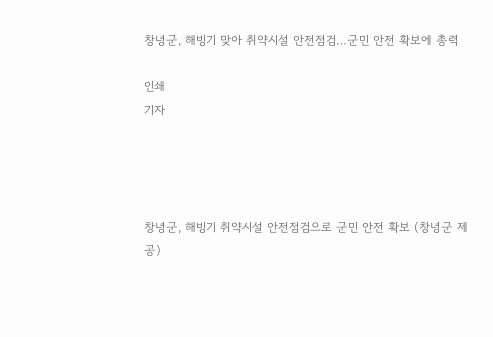창녕군, 해빙기 맞아 취약시설 안전점검…군민 안전 확보에 총력

인쇄
기자




창녕군, 해빙기 취약시설 안전점검으로 군민 안전 확보 (창녕군 제공)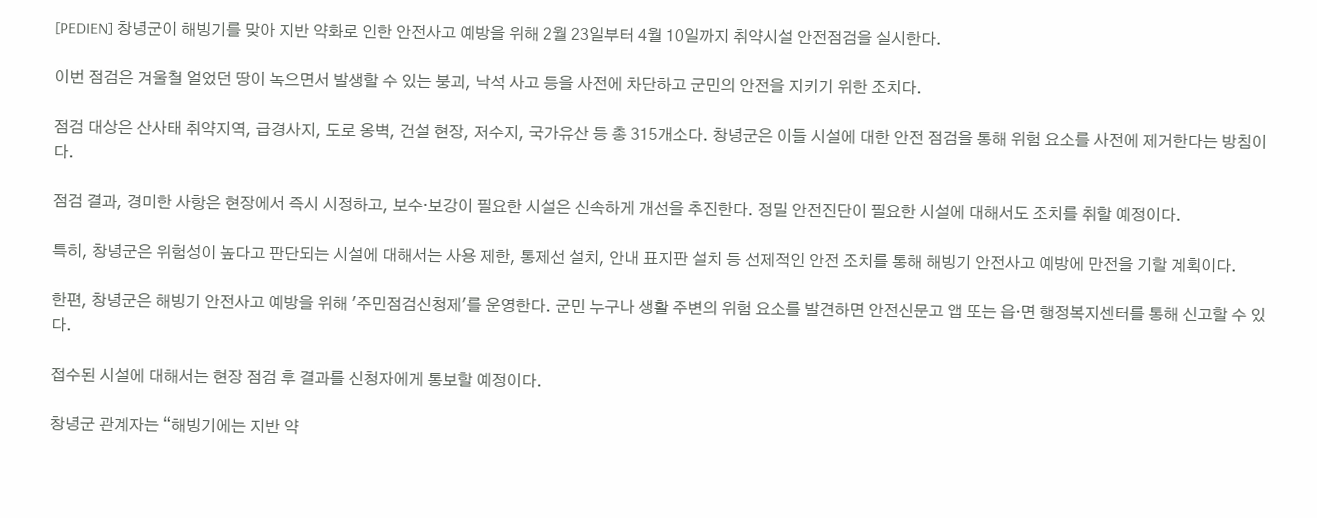[PEDIEN] 창녕군이 해빙기를 맞아 지반 약화로 인한 안전사고 예방을 위해 2월 23일부터 4월 10일까지 취약시설 안전점검을 실시한다.

이번 점검은 겨울철 얼었던 땅이 녹으면서 발생할 수 있는 붕괴, 낙석 사고 등을 사전에 차단하고 군민의 안전을 지키기 위한 조치다.

점검 대상은 산사태 취약지역, 급경사지, 도로 옹벽, 건설 현장, 저수지, 국가유산 등 총 315개소다. 창녕군은 이들 시설에 대한 안전 점검을 통해 위험 요소를 사전에 제거한다는 방침이다.

점검 결과, 경미한 사항은 현장에서 즉시 시정하고, 보수·보강이 필요한 시설은 신속하게 개선을 추진한다. 정밀 안전진단이 필요한 시설에 대해서도 조치를 취할 예정이다.

특히, 창녕군은 위험성이 높다고 판단되는 시설에 대해서는 사용 제한, 통제선 설치, 안내 표지판 설치 등 선제적인 안전 조치를 통해 해빙기 안전사고 예방에 만전을 기할 계획이다.

한편, 창녕군은 해빙기 안전사고 예방을 위해 '주민점검신청제'를 운영한다. 군민 누구나 생활 주변의 위험 요소를 발견하면 안전신문고 앱 또는 읍·면 행정복지센터를 통해 신고할 수 있다.

접수된 시설에 대해서는 현장 점검 후 결과를 신청자에게 통보할 예정이다.

창녕군 관계자는 “해빙기에는 지반 약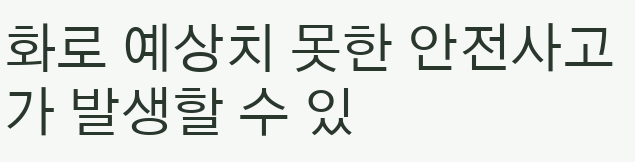화로 예상치 못한 안전사고가 발생할 수 있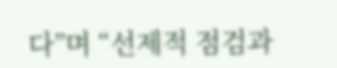다”며 “선제적 점검과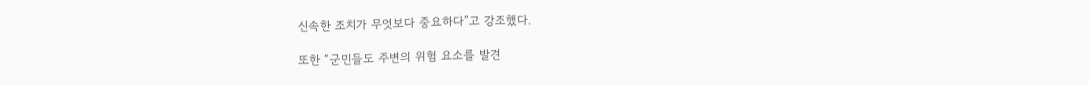신속한 조치가 무엇보다 중요하다”고 강조했다.

또한 “군민들도 주변의 위험 요소를 발견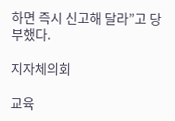하면 즉시 신고해 달라”고 당부했다.

지자체의회

교육